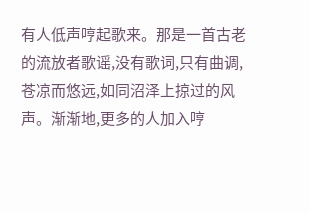有人低声哼起歌来。那是一首古老的流放者歌谣,没有歌词,只有曲调,苍凉而悠远,如同沼泽上掠过的风声。渐渐地,更多的人加入哼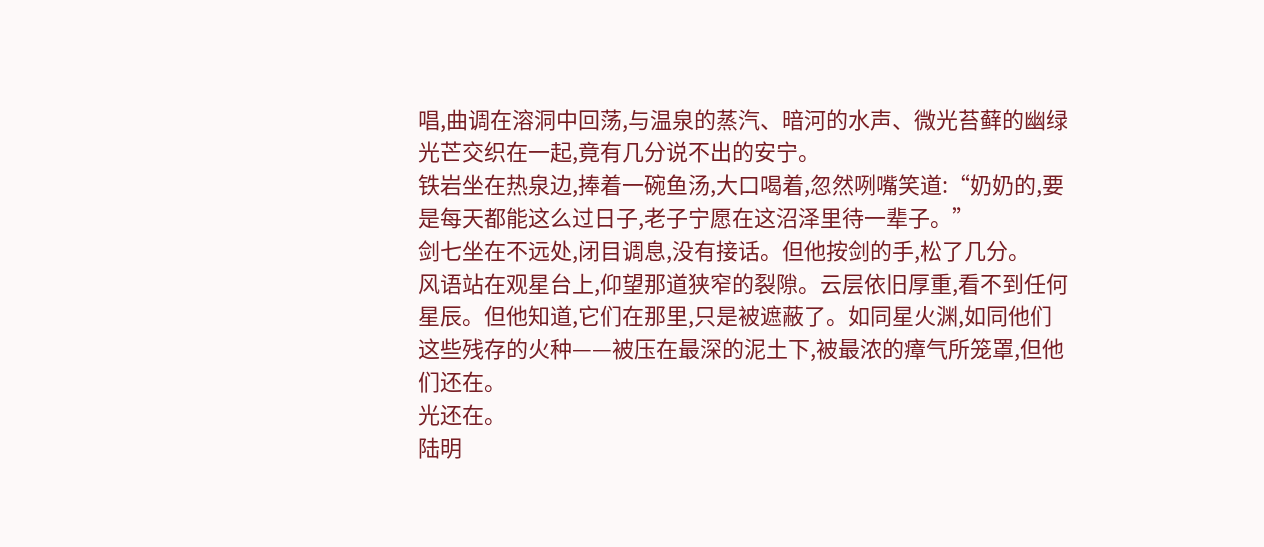唱,曲调在溶洞中回荡,与温泉的蒸汽、暗河的水声、微光苔藓的幽绿光芒交织在一起,竟有几分说不出的安宁。
铁岩坐在热泉边,捧着一碗鱼汤,大口喝着,忽然咧嘴笑道:“奶奶的,要是每天都能这么过日子,老子宁愿在这沼泽里待一辈子。”
剑七坐在不远处,闭目调息,没有接话。但他按剑的手,松了几分。
风语站在观星台上,仰望那道狭窄的裂隙。云层依旧厚重,看不到任何星辰。但他知道,它们在那里,只是被遮蔽了。如同星火渊,如同他们这些残存的火种——被压在最深的泥土下,被最浓的瘴气所笼罩,但他们还在。
光还在。
陆明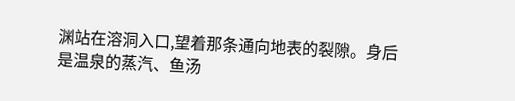渊站在溶洞入口,望着那条通向地表的裂隙。身后是温泉的蒸汽、鱼汤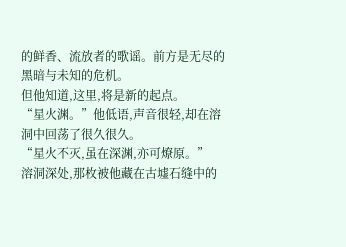的鲜香、流放者的歌谣。前方是无尽的黑暗与未知的危机。
但他知道,这里,将是新的起点。
“星火渊。”他低语,声音很轻,却在溶洞中回荡了很久很久。
“星火不灭,虽在深渊,亦可燎原。”
溶洞深处,那枚被他藏在古墟石缝中的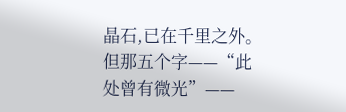晶石,已在千里之外。但那五个字——“此处曾有微光”——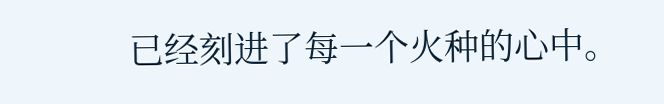已经刻进了每一个火种的心中。